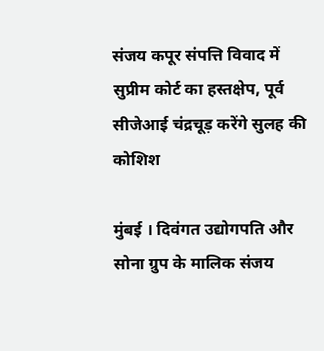संजय कपूर संपत्ति विवाद में सुप्रीम कोर्ट का हस्तक्षेप, पूर्व सीजेआई चंद्रचूड़ करेंगे सुलह की कोशिश

मुंबई । दिवंगत उद्योगपति और सोना ग्रुप के मालिक संजय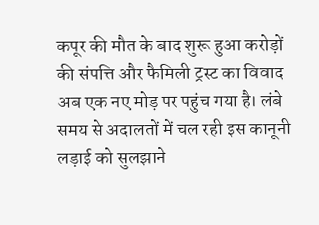कपूर की मौत के बाद शुरू हुआ करोड़ों की संपत्ति और फैमिली ट्रस्ट का विवाद अब एक नए मोड़ पर पहुंच गया है। लंबे समय से अदालतों में चल रही इस कानूनी लड़ाई को सुलझाने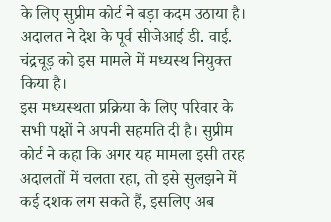के लिए सुप्रीम कोर्ट ने बड़ा कदम उठाया है। अदालत ने देश के पूर्व सीजेआई डी. वाई. चंद्रचूड़ को इस मामले में मध्यस्थ नियुक्त किया है।
इस मध्यस्थता प्रक्रिया के लिए परिवार के सभी पक्षों ने अपनी सहमति दी है। सुप्रीम कोर्ट ने कहा कि अगर यह मामला इसी तरह अदालतों में चलता रहा, तो इसे सुलझने में कई दशक लग सकते हैं, इसलिए अब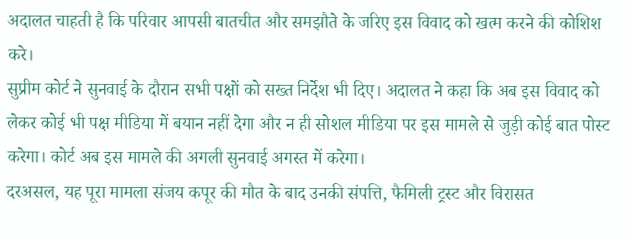अदालत चाहती है कि परिवार आपसी बातचीत और समझौते के जरिए इस विवाद को खत्म करने की कोशिश करे।
सुप्रीम कोर्ट ने सुनवाई के दौरान सभी पक्षों को सख्त निर्देश भी दिए। अदालत ने कहा कि अब इस विवाद को लेकर कोई भी पक्ष मीडिया में बयान नहीं देगा और न ही सोशल मीडिया पर इस मामले से जुड़ी कोई बात पोस्ट करेगा। कोर्ट अब इस मामले की अगली सुनवाई अगस्त में करेगा।
दरअसल, यह पूरा मामला संजय कपूर की मौत के बाद उनकी संपत्ति, फैमिली ट्रस्ट और विरासत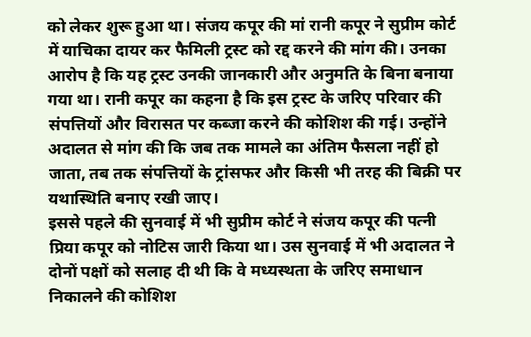को लेकर शुरू हुआ था। संजय कपूर की मां रानी कपूर ने सुप्रीम कोर्ट में याचिका दायर कर फैमिली ट्रस्ट को रद्द करने की मांग की। उनका आरोप है कि यह ट्रस्ट उनकी जानकारी और अनुमति के बिना बनाया गया था। रानी कपूर का कहना है कि इस ट्रस्ट के जरिए परिवार की संपत्तियों और विरासत पर कब्जा करने की कोशिश की गई। उन्होंने अदालत से मांग की कि जब तक मामले का अंतिम फैसला नहीं हो जाता, तब तक संपत्तियों के ट्रांसफर और किसी भी तरह की बिक्री पर यथास्थिति बनाए रखी जाए।
इससे पहले की सुनवाई में भी सुप्रीम कोर्ट ने संजय कपूर की पत्नी प्रिया कपूर को नोटिस जारी किया था। उस सुनवाई में भी अदालत ने दोनों पक्षों को सलाह दी थी कि वे मध्यस्थता के जरिए समाधान निकालने की कोशिश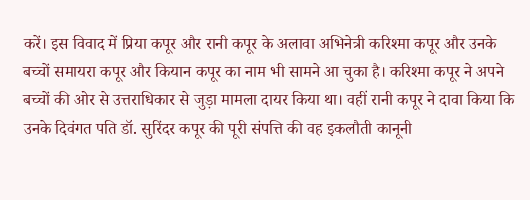करें। इस विवाद में प्रिया कपूर और रानी कपूर के अलावा अभिनेत्री करिश्मा कपूर और उनके बच्चों समायरा कपूर और कियान कपूर का नाम भी सामने आ चुका है। करिश्मा कपूर ने अपने बच्चों की ओर से उत्तराधिकार से जुड़ा मामला दायर किया था। वहीं रानी कपूर ने दावा किया कि उनके दिवंगत पति डॉ. सुरिंदर कपूर की पूरी संपत्ति की वह इकलौती कानूनी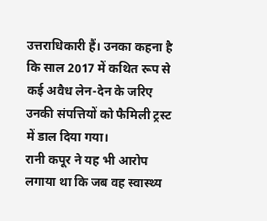उत्तराधिकारी हैं। उनका कहना है कि साल 2017 में कथित रूप से कई अवैध लेन-देन के जरिए उनकी संपत्तियों को फैमिली ट्रस्ट में डाल दिया गया।
रानी कपूर ने यह भी आरोप लगाया था कि जब वह स्वास्थ्य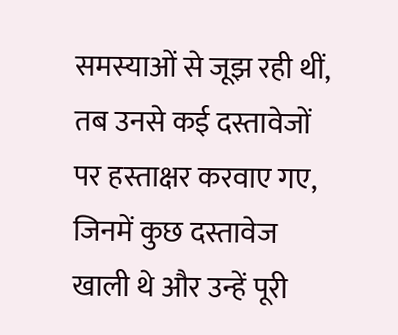समस्याओं से जूझ रही थीं, तब उनसे कई दस्तावेजों पर हस्ताक्षर करवाए गए, जिनमें कुछ दस्तावेज खाली थे और उन्हें पूरी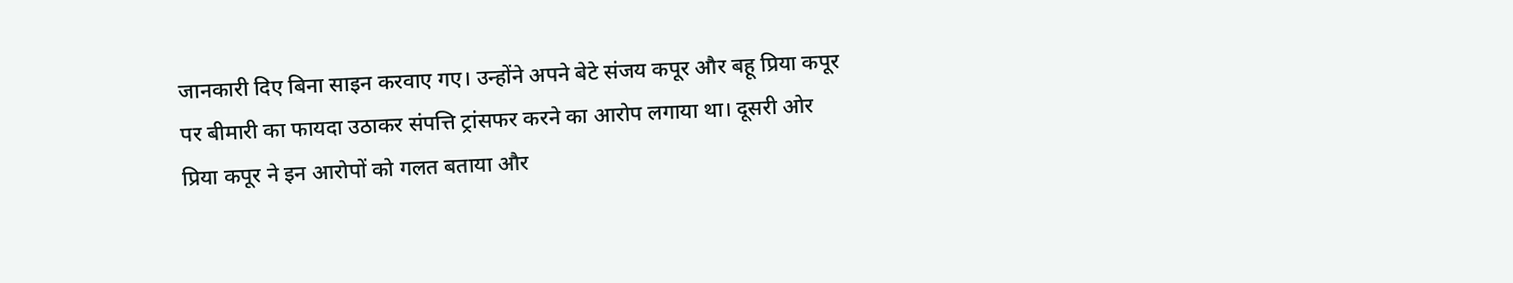जानकारी दिए बिना साइन करवाए गए। उन्होंने अपने बेटे संजय कपूर और बहू प्रिया कपूर पर बीमारी का फायदा उठाकर संपत्ति ट्रांसफर करने का आरोप लगाया था। दूसरी ओर प्रिया कपूर ने इन आरोपों को गलत बताया और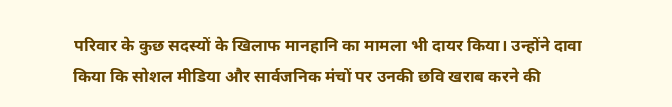परिवार के कुछ सदस्यों के खिलाफ मानहानि का मामला भी दायर किया। उन्होंने दावा किया कि सोशल मीडिया और सार्वजनिक मंचों पर उनकी छवि खराब करने की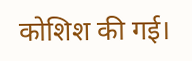कोशिश की गई।